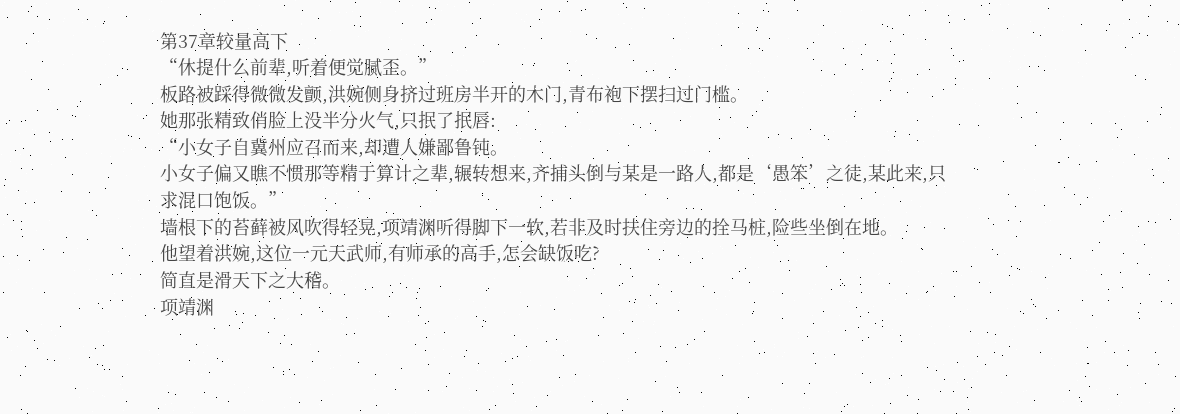第37章较量高下
“休提什么前辈,听着便觉腻歪。”
板路被踩得微微发颤,洪婉侧身挤过班房半开的木门,青布袍下摆扫过门槛。
她那张精致俏脸上没半分火气,只抿了抿唇:
“小女子自冀州应召而来,却遭人嫌鄙鲁钝。
小女子偏又瞧不惯那等精于算计之辈,辗转想来,齐捕头倒与某是一路人,都是‘愚笨’之徒,某此来,只求混口饱饭。”
墙根下的苔藓被风吹得轻晃,项靖渊听得脚下一软,若非及时扶住旁边的拴马桩,险些坐倒在地。
他望着洪婉,这位一元天武师,有师承的高手,怎会缺饭吃?
简直是滑天下之大稽。
项靖渊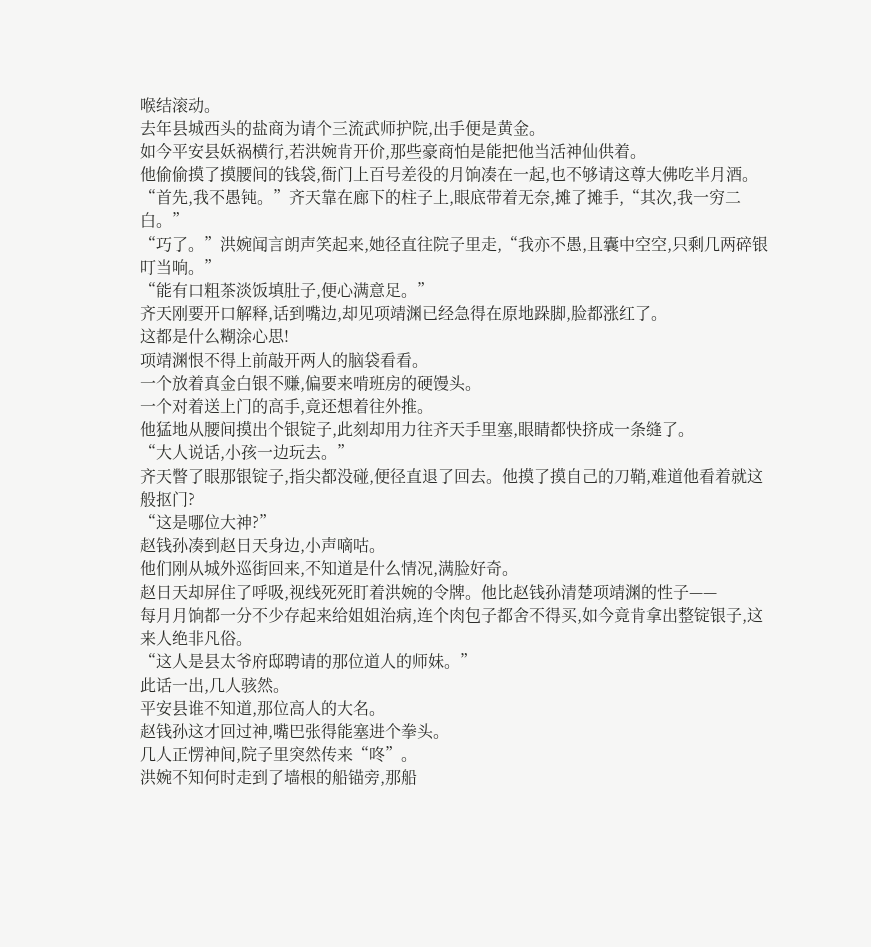喉结滚动。
去年县城西头的盐商为请个三流武师护院,出手便是黄金。
如今平安县妖祸横行,若洪婉肯开价,那些豪商怕是能把他当活神仙供着。
他偷偷摸了摸腰间的钱袋,衙门上百号差役的月饷凑在一起,也不够请这尊大佛吃半月酒。
“首先,我不愚钝。”齐天靠在廊下的柱子上,眼底带着无奈,摊了摊手,“其次,我一穷二白。”
“巧了。”洪婉闻言朗声笑起来,她径直往院子里走,“我亦不愚,且囊中空空,只剩几两碎银叮当响。”
“能有口粗茶淡饭填肚子,便心满意足。”
齐天刚要开口解释,话到嘴边,却见项靖渊已经急得在原地跺脚,脸都涨红了。
这都是什么糊涂心思!
项靖渊恨不得上前敲开两人的脑袋看看。
一个放着真金白银不赚,偏要来啃班房的硬馒头。
一个对着送上门的高手,竟还想着往外推。
他猛地从腰间摸出个银锭子,此刻却用力往齐天手里塞,眼睛都快挤成一条缝了。
“大人说话,小孩一边玩去。”
齐天瞥了眼那银锭子,指尖都没碰,便径直退了回去。他摸了摸自己的刀鞘,难道他看着就这般抠门?
“这是哪位大神?”
赵钱孙凑到赵日天身边,小声嘀咕。
他们刚从城外巡街回来,不知道是什么情况,满脸好奇。
赵日天却屏住了呼吸,视线死死盯着洪婉的令牌。他比赵钱孙清楚项靖渊的性子——
每月月饷都一分不少存起来给姐姐治病,连个肉包子都舍不得买,如今竟肯拿出整锭银子,这来人绝非凡俗。
“这人是县太爷府邸聘请的那位道人的师妹。”
此话一出,几人骇然。
平安县谁不知道,那位高人的大名。
赵钱孙这才回过神,嘴巴张得能塞进个拳头。
几人正愣神间,院子里突然传来“咚”。
洪婉不知何时走到了墙根的船锚旁,那船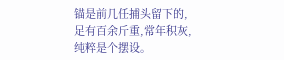锚是前几任捕头留下的,足有百余斤重,常年积灰,纯粹是个摆设。